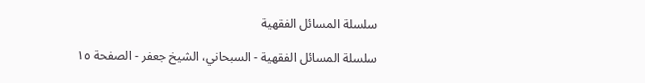سلسلة المسائل الفقهية

سلسلة المسائل الفقهية - السبحاني، الشيخ جعفر - الصفحة ١٥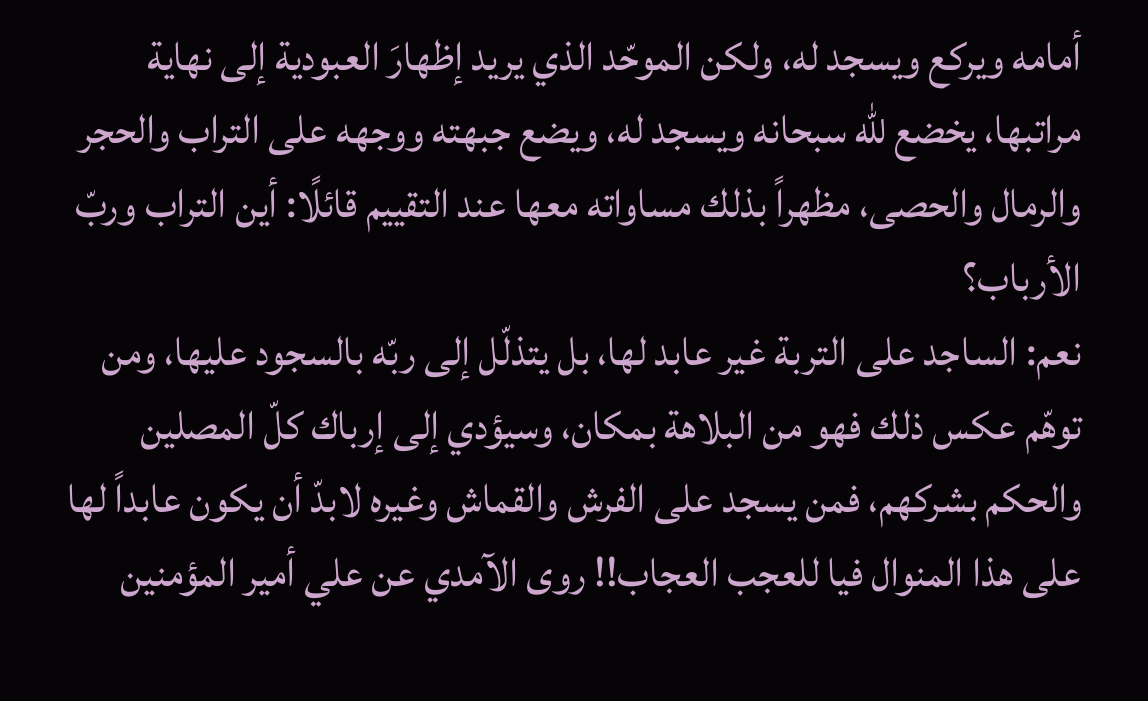أمامه ويركع ويسجد له، ولكن الموحّد الذي يريد إظهارَ العبودية إلى نهاية مراتبها، يخضع للّه سبحانه ويسجد له، ويضع جبهته ووجهه على التراب والحجر والرمال والحصى، مظهراً بذلك مساواته معها عند التقييم قائلًا: أين التراب وربّ الأرباب؟
نعم: الساجد على التربة غير عابد لها، بل يتذلّل إلى ربّه بالسجود عليها، ومن توهّم عكس ذلك فهو من البلاهة بمكان، وسيؤدي إلى إرباك كلّ المصلين والحكم بشركهم، فمن يسجد على الفرش والقماش وغيره لابدّ أن يكون عابداً لها على هذا المنوال فيا للعجب العجاب!! روى الآمدي عن علي أمير المؤمنين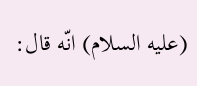(عليه السلام) انّه قال: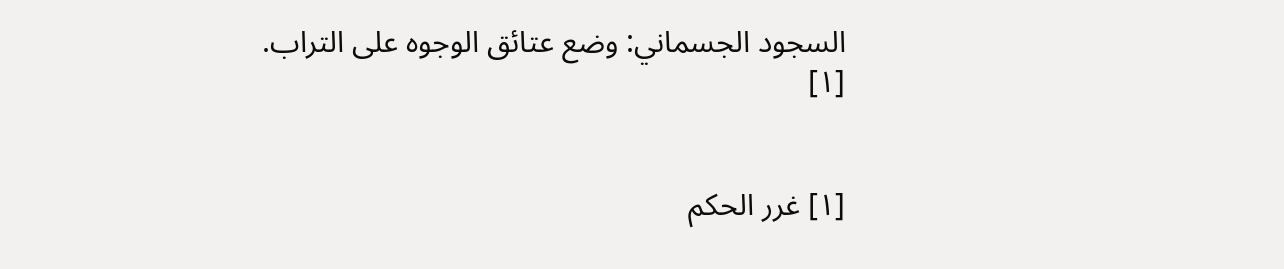السجود الجسماني: وضع عتائق الوجوه على التراب. [١]


[١] غرر الحكم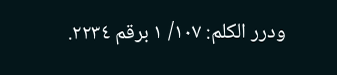ودرر الكلم: ١٠٧/ ١ برقم ٢٢٣٤.